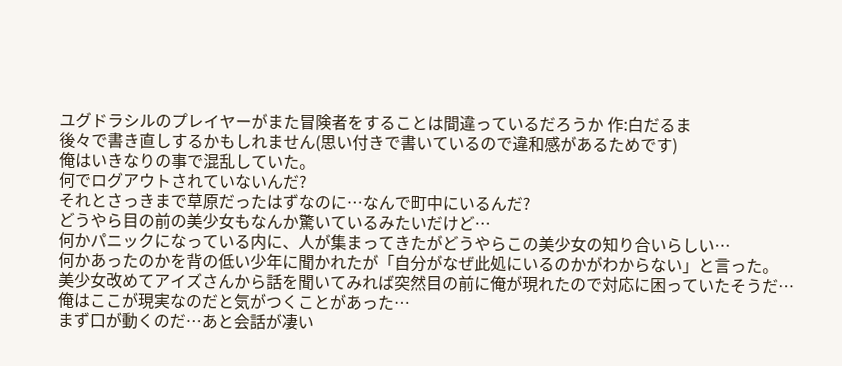ユグドラシルのプレイヤーがまた冒険者をすることは間違っているだろうか 作:白だるま
後々で書き直しするかもしれません(思い付きで書いているので違和感があるためです)
俺はいきなりの事で混乱していた。
何でログアウトされていないんだ?
それとさっきまで草原だったはずなのに…なんで町中にいるんだ?
どうやら目の前の美少女もなんか驚いているみたいだけど…
何かパニックになっている内に、人が集まってきたがどうやらこの美少女の知り合いらしい…
何かあったのかを背の低い少年に聞かれたが「自分がなぜ此処にいるのかがわからない」と言った。
美少女改めてアイズさんから話を聞いてみれば突然目の前に俺が現れたので対応に困っていたそうだ…
俺はここが現実なのだと気がつくことがあった…
まず口が動くのだ…あと会話が凄い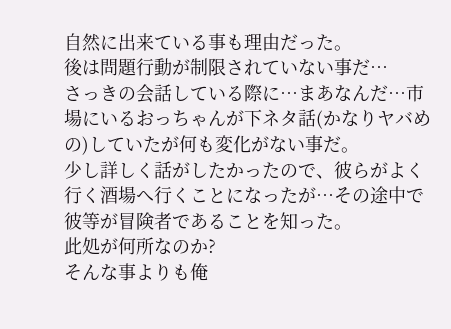自然に出来ている事も理由だった。
後は問題行動が制限されていない事だ…
さっきの会話している際に…まあなんだ…市場にいるおっちゃんが下ネタ話(かなりヤバめの)していたが何も変化がない事だ。
少し詳しく話がしたかったので、彼らがよく行く酒場へ行くことになったが…その途中で彼等が冒険者であることを知った。
此処が何所なのか?
そんな事よりも俺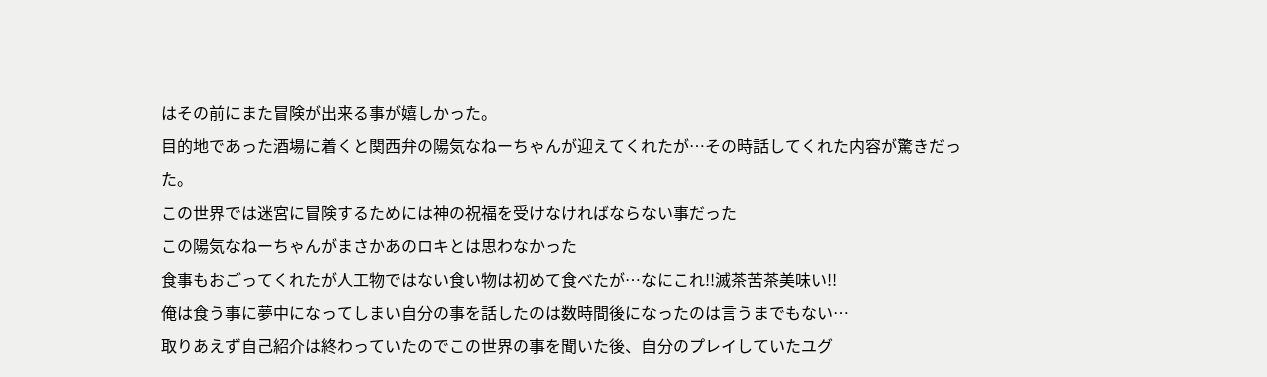はその前にまた冒険が出来る事が嬉しかった。
目的地であった酒場に着くと関西弁の陽気なねーちゃんが迎えてくれたが…その時話してくれた内容が驚きだった。
この世界では迷宮に冒険するためには神の祝福を受けなければならない事だった
この陽気なねーちゃんがまさかあのロキとは思わなかった
食事もおごってくれたが人工物ではない食い物は初めて食べたが…なにこれ!!滅茶苦茶美味い!!
俺は食う事に夢中になってしまい自分の事を話したのは数時間後になったのは言うまでもない…
取りあえず自己紹介は終わっていたのでこの世界の事を聞いた後、自分のプレイしていたユグ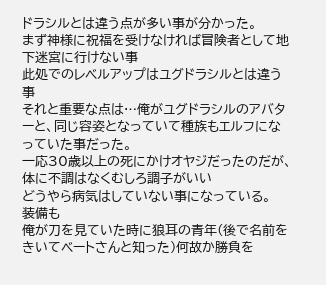ドラシルとは違う点が多い事が分かった。
まず神様に祝福を受けなければ冒険者として地下迷宮に行けない事
此処でのレベルアップはユグドラシルとは違う事
それと重要な点は…俺がユグドラシルのアバターと、同じ容姿となっていて種族もエルフになっていた事だった。
一応30歳以上の死にかけオヤジだったのだが、体に不調はなくむしろ調子がいい
どうやら病気はしていない事になっている。
装備も
俺が刀を見ていた時に狼耳の青年(後で名前をきいてベートさんと知った)何故か勝負を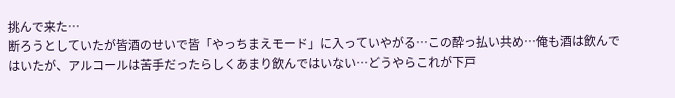挑んで来た…
断ろうとしていたが皆酒のせいで皆「やっちまえモード」に入っていやがる…この酔っ払い共め…俺も酒は飲んではいたが、アルコールは苦手だったらしくあまり飲んではいない…どうやらこれが下戸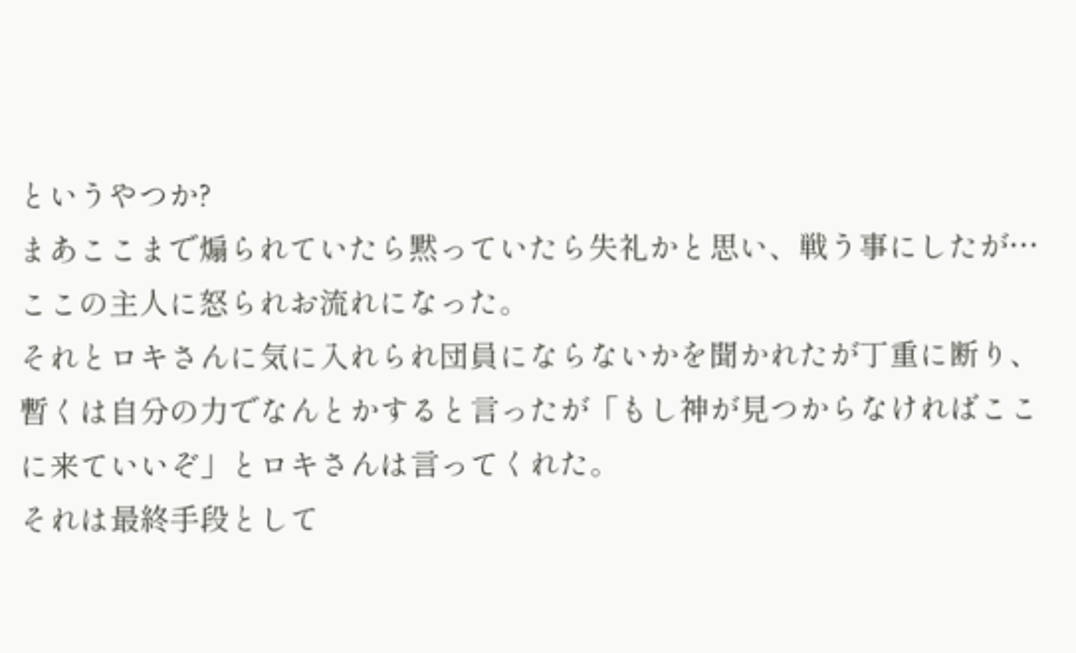というやつか?
まあここまで煽られていたら黙っていたら失礼かと思い、戦う事にしたが…ここの主人に怒られお流れになった。
それとロキさんに気に入れられ団員にならないかを聞かれたが丁重に断り、暫くは自分の力でなんとかすると言ったが「もし神が見つからなければここに来ていいぞ」とロキさんは言ってくれた。
それは最終手段として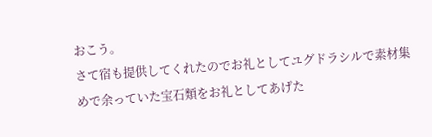おこう。
さて宿も提供してくれたのでお礼としてユグドラシルで素材集めで余っていた宝石類をお礼としてあげた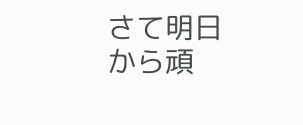さて明日から頑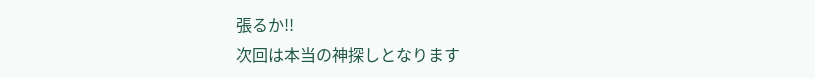張るか!!
次回は本当の神探しとなります